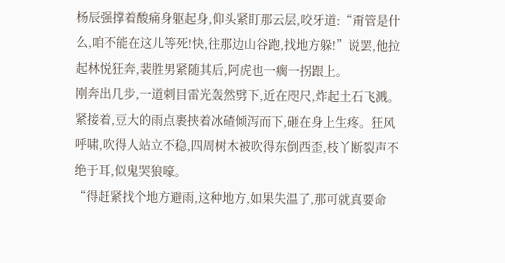杨辰强撑着酸痛身躯起身,仰头紧盯那云层,咬牙道:“甭管是什么,咱不能在这儿等死!快,往那边山谷跑,找地方躲!”说罢,他拉起林悦狂奔,裴胜男紧随其后,阿虎也一瘸一拐跟上。
刚奔出几步,一道刺目雷光轰然劈下,近在咫尺,炸起土石飞溅。紧接着,豆大的雨点裹挟着冰碴倾泻而下,砸在身上生疼。狂风呼啸,吹得人站立不稳,四周树木被吹得东倒西歪,枝丫断裂声不绝于耳,似鬼哭狼嚎。
“得赶紧找个地方避雨,这种地方,如果失温了,那可就真要命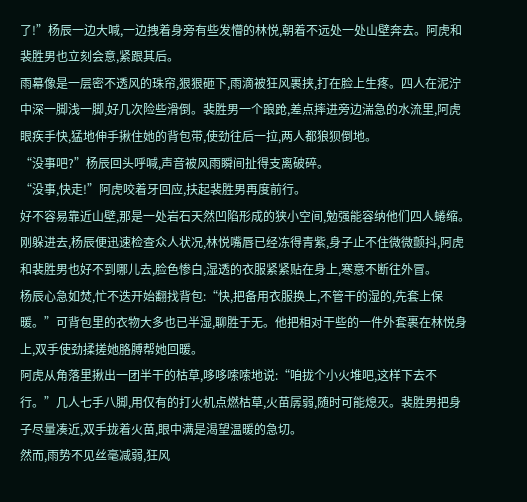了!”杨辰一边大喊,一边拽着身旁有些发懵的林悦,朝着不远处一处山壁奔去。阿虎和裴胜男也立刻会意,紧跟其后。
雨幕像是一层密不透风的珠帘,狠狠砸下,雨滴被狂风裹挟,打在脸上生疼。四人在泥泞中深一脚浅一脚,好几次险些滑倒。裴胜男一个踉跄,差点摔进旁边湍急的水流里,阿虎眼疾手快,猛地伸手揪住她的背包带,使劲往后一拉,两人都狼狈倒地。
“没事吧?”杨辰回头呼喊,声音被风雨瞬间扯得支离破碎。
“没事,快走!”阿虎咬着牙回应,扶起裴胜男再度前行。
好不容易靠近山壁,那是一处岩石天然凹陷形成的狭小空间,勉强能容纳他们四人蜷缩。刚躲进去,杨辰便迅速检查众人状况,林悦嘴唇已经冻得青紫,身子止不住微微颤抖,阿虎和裴胜男也好不到哪儿去,脸色惨白,湿透的衣服紧紧贴在身上,寒意不断往外冒。
杨辰心急如焚,忙不迭开始翻找背包:“快,把备用衣服换上,不管干的湿的,先套上保暖。”可背包里的衣物大多也已半湿,聊胜于无。他把相对干些的一件外套裹在林悦身上,双手使劲揉搓她胳膊帮她回暖。
阿虎从角落里揪出一团半干的枯草,哆哆嗦嗦地说:“咱拢个小火堆吧,这样下去不行。”几人七手八脚,用仅有的打火机点燃枯草,火苗孱弱,随时可能熄灭。裴胜男把身子尽量凑近,双手拢着火苗,眼中满是渴望温暖的急切。
然而,雨势不见丝毫减弱,狂风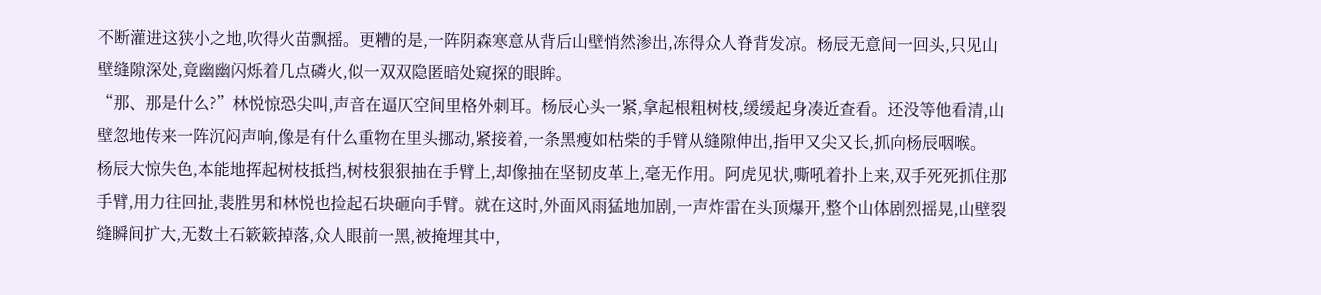不断灌进这狭小之地,吹得火苗飘摇。更糟的是,一阵阴森寒意从背后山壁悄然渗出,冻得众人脊背发凉。杨辰无意间一回头,只见山壁缝隙深处,竟幽幽闪烁着几点磷火,似一双双隐匿暗处窥探的眼眸。
“那、那是什么?”林悦惊恐尖叫,声音在逼仄空间里格外刺耳。杨辰心头一紧,拿起根粗树枝,缓缓起身凑近查看。还没等他看清,山壁忽地传来一阵沉闷声响,像是有什么重物在里头挪动,紧接着,一条黑瘦如枯柴的手臂从缝隙伸出,指甲又尖又长,抓向杨辰咽喉。
杨辰大惊失色,本能地挥起树枝抵挡,树枝狠狠抽在手臂上,却像抽在坚韧皮革上,毫无作用。阿虎见状,嘶吼着扑上来,双手死死抓住那手臂,用力往回扯,裴胜男和林悦也捡起石块砸向手臂。就在这时,外面风雨猛地加剧,一声炸雷在头顶爆开,整个山体剧烈摇晃,山壁裂缝瞬间扩大,无数土石簌簌掉落,众人眼前一黑,被掩埋其中,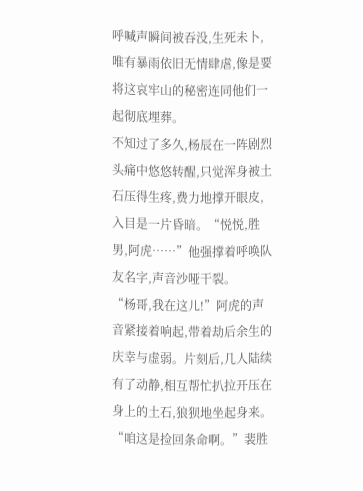呼喊声瞬间被吞没,生死未卜,唯有暴雨依旧无情肆虐,像是要将这哀牢山的秘密连同他们一起彻底埋葬。
不知过了多久,杨辰在一阵剧烈头痛中悠悠转醒,只觉浑身被土石压得生疼,费力地撑开眼皮,入目是一片昏暗。“悦悦,胜男,阿虎……”他强撑着呼唤队友名字,声音沙哑干裂。
“杨哥,我在这儿!”阿虎的声音紧接着响起,带着劫后余生的庆幸与虚弱。片刻后,几人陆续有了动静,相互帮忙扒拉开压在身上的土石,狼狈地坐起身来。
“咱这是捡回条命啊。”裴胜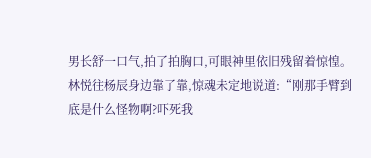男长舒一口气,拍了拍胸口,可眼神里依旧残留着惊惶。林悦往杨辰身边靠了靠,惊魂未定地说道:“刚那手臂到底是什么怪物啊?吓死我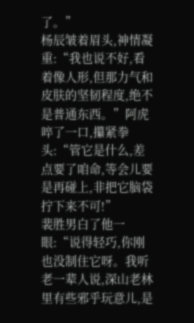了。”
杨辰皱着眉头,神情凝重:“我也说不好,看着像人形,但那力气和皮肤的坚韧程度,绝不是普通东西。”阿虎啐了一口,攥紧拳头:“管它是什么,差点要了咱命,等会儿要是再碰上,非把它脑袋拧下来不可!”
裴胜男白了他一眼:“说得轻巧,你刚也没制住它呀。我听老一辈人说,深山老林里有些邪乎玩意儿,是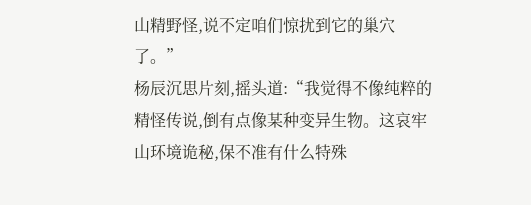山精野怪,说不定咱们惊扰到它的巢穴了。”
杨辰沉思片刻,摇头道:“我觉得不像纯粹的精怪传说,倒有点像某种变异生物。这哀牢山环境诡秘,保不准有什么特殊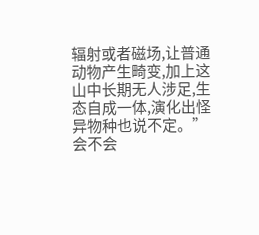辐射或者磁场,让普通动物产生畸变,加上这山中长期无人涉足,生态自成一体,演化出怪异物种也说不定。”
会不会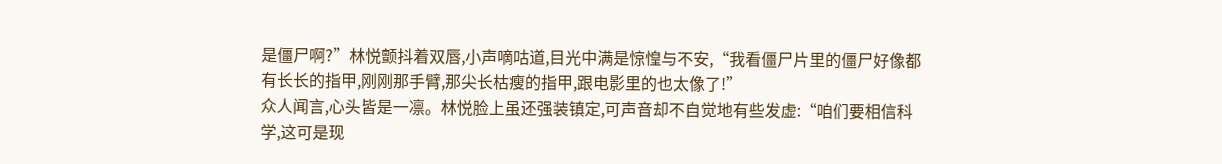是僵尸啊?”林悦颤抖着双唇,小声嘀咕道,目光中满是惊惶与不安,“我看僵尸片里的僵尸好像都有长长的指甲,刚刚那手臂,那尖长枯瘦的指甲,跟电影里的也太像了!”
众人闻言,心头皆是一凛。林悦脸上虽还强装镇定,可声音却不自觉地有些发虚:“咱们要相信科学,这可是现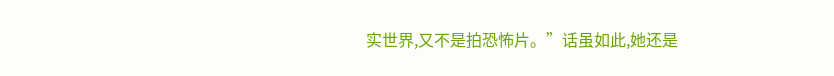实世界,又不是拍恐怖片。”话虽如此,她还是